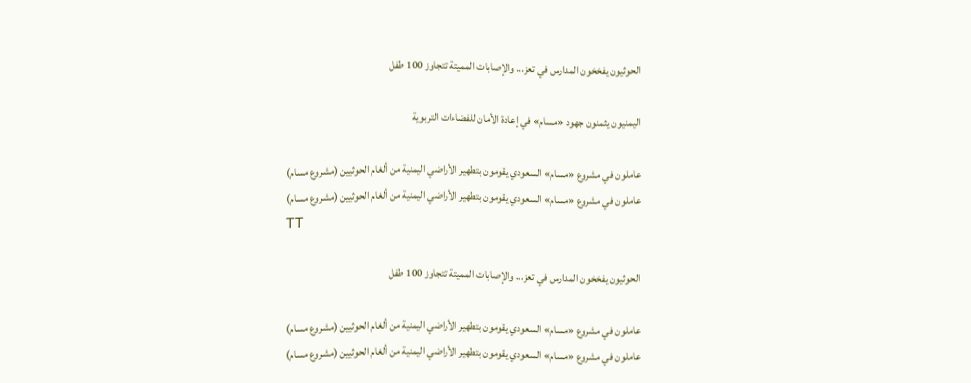الحوثيون يفخخون المدارس في تعز... والإصابات المميتة تتجاوز 100 طفل

اليمنيون يثمنون جهود «مسام» في إعادة الأمان للفضاءات التربوية

عاملون في مشروع «مسام» السعودي يقومون بتطهير الأراضي اليمنية من ألغام الحوثيين (مشروع مسام)
عاملون في مشروع «مسام» السعودي يقومون بتطهير الأراضي اليمنية من ألغام الحوثيين (مشروع مسام)
TT

الحوثيون يفخخون المدارس في تعز... والإصابات المميتة تتجاوز 100 طفل

عاملون في مشروع «مسام» السعودي يقومون بتطهير الأراضي اليمنية من ألغام الحوثيين (مشروع مسام)
عاملون في مشروع «مسام» السعودي يقومون بتطهير الأراضي اليمنية من ألغام الحوثيين (مشروع مسام)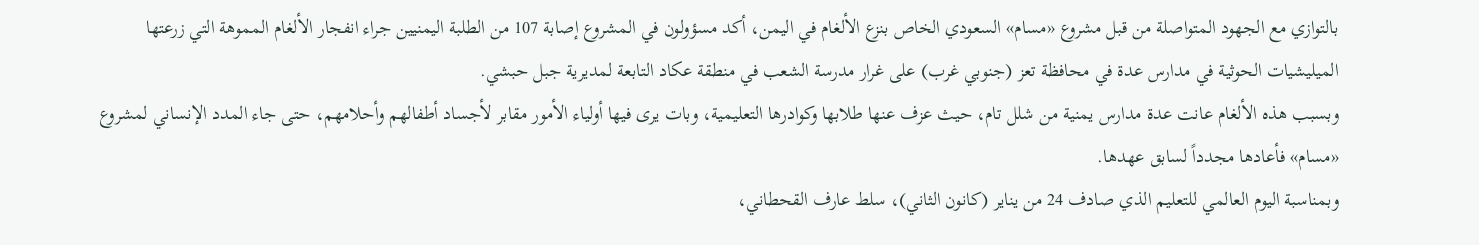بالتوازي مع الجهود المتواصلة من قبل مشروع «مسام» السعودي الخاص بنزع الألغام في اليمن، أكد مسؤولون في المشروع إصابة 107 من الطلبة اليمنيين جراء انفجار الألغام المموهة التي زرعتها الميليشيات الحوثية في مدارس عدة في محافظة تعز (جنوبي غرب) على غرار مدرسة الشعب في منطقة عكاد التابعة لمديرية جبل حبشي.
وبسبب هذه الألغام عانت عدة مدارس يمنية من شلل تام، حيث عزف عنها طلابها وكوادرها التعليمية، وبات يرى فيها أولياء الأمور مقابر لأجساد أطفالهم وأحلامهم، حتى جاء المدد الإنساني لمشروع «مسام» فأعادها مجدداً لسابق عهدها.
وبمناسبة اليوم العالمي للتعليم الذي صادف 24 من يناير (كانون الثاني)، سلط عارف القحطاني،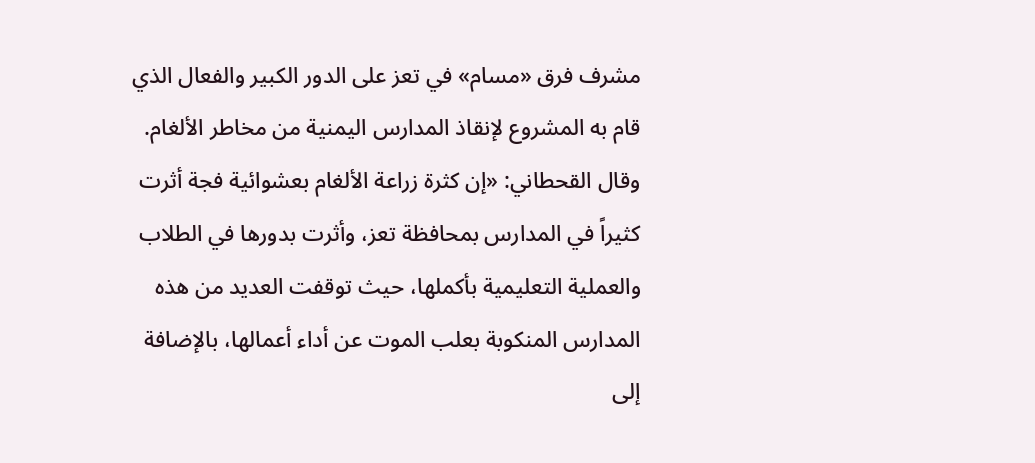مشرف فرق «مسام» في تعز على الدور الكبير والفعال الذي قام به المشروع لإنقاذ المدارس اليمنية من مخاطر الألغام.
وقال القحطاني: «إن كثرة زراعة الألغام بعشوائية فجة أثرت كثيراً في المدارس بمحافظة تعز، وأثرت بدورها في الطلاب والعملية التعليمية بأكملها، حيث توقفت العديد من هذه المدارس المنكوبة بعلب الموت عن أداء أعمالها، بالإضافة إلى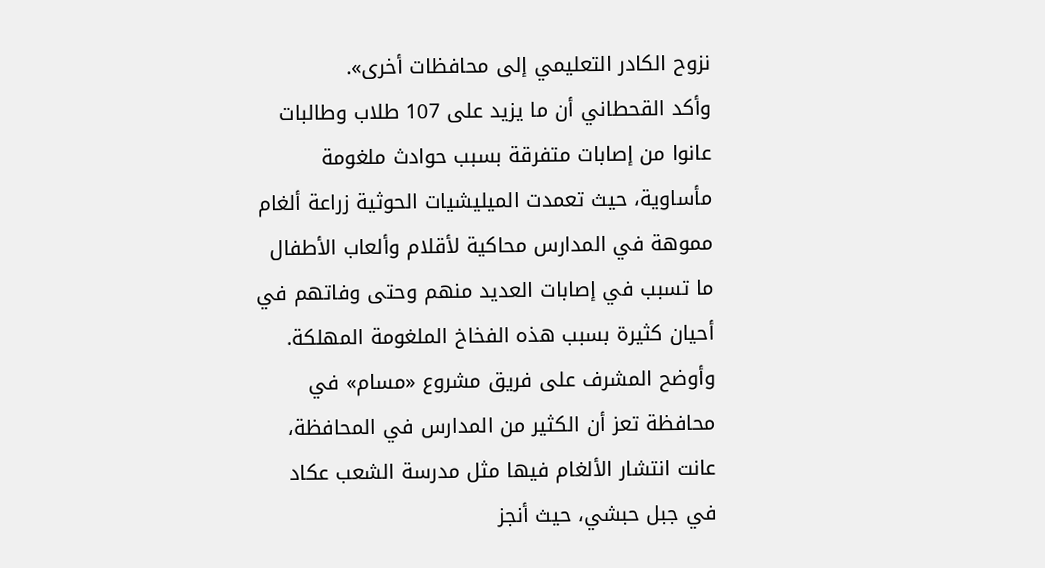نزوح الكادر التعليمي إلى محافظات أخرى».
وأكد القحطاني أن ما يزيد على 107 طلاب وطالبات عانوا من إصابات متفرقة بسبب حوادث ملغومة مأساوية، حيث تعمدت الميليشيات الحوثية زراعة ألغام مموهة في المدارس محاكية لأقلام وألعاب الأطفال ما تسبب في إصابات العديد منهم وحتى وفاتهم في أحيان كثيرة بسبب هذه الفخاخ الملغومة المهلكة.
وأوضح المشرف على فريق مشروع «مسام» في محافظة تعز أن الكثير من المدارس في المحافظة، عانت انتشار الألغام فيها مثل مدرسة الشعب عكاد في جبل حبشي، حيث أنجز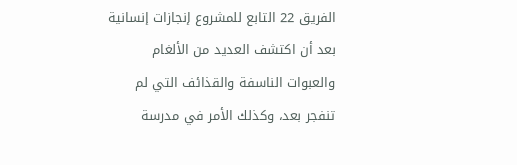الفريق 22 التابع للمشروع إنجازات إنسانية بعد أن اكتشف العديد من الألغام والعبوات الناسفة والقذائف التي لم تنفجر بعد، وكذلك الأمر في مدرسة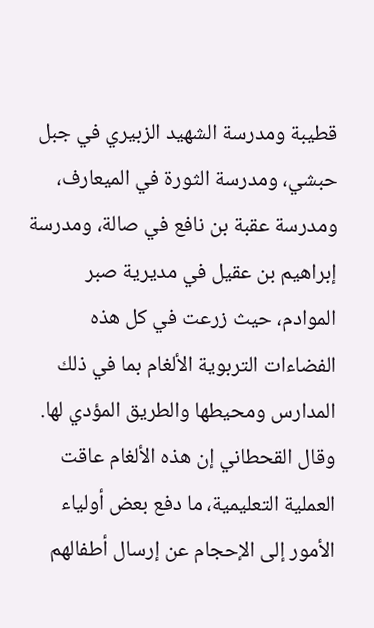قطيبة ومدرسة الشهيد الزبيري في جبل حبشي، ومدرسة الثورة في الميعارف، ومدرسة عقبة بن نافع في صالة، ومدرسة إبراهيم بن عقيل في مديرية صبر الموادم، حيث زرعت في كل هذه الفضاءات التربوية الألغام بما في ذلك المدارس ومحيطها والطريق المؤدي لها.
وقال القحطاني إن هذه الألغام عاقت العملية التعليمية، ما دفع بعض أولياء الأمور إلى الإحجام عن إرسال أطفالهم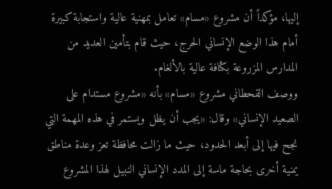إليها، مؤكداً أن مشروع «مسام» تعامل بمهنية عالية واستجابة كبيرة أمام هذا الوضع الإنساني الحرج، حيث قام بتأمين العديد من المدارس المزروعة بكثافة عالية بالألغام.
ووصف القحطاني مشروع «مسام» بأنه «مشروع مستدام على الصعيد الإنساني» وقال: «يجب أن يظل ويستمر في هذه المهمة التي نجح فيها إلى أبعد الحدود، حيث ما زالت محافظة تعز وعدة مناطق يمنية أخرى بحاجة ماسة إلى المدد الإنساني النبيل لهذا المشروع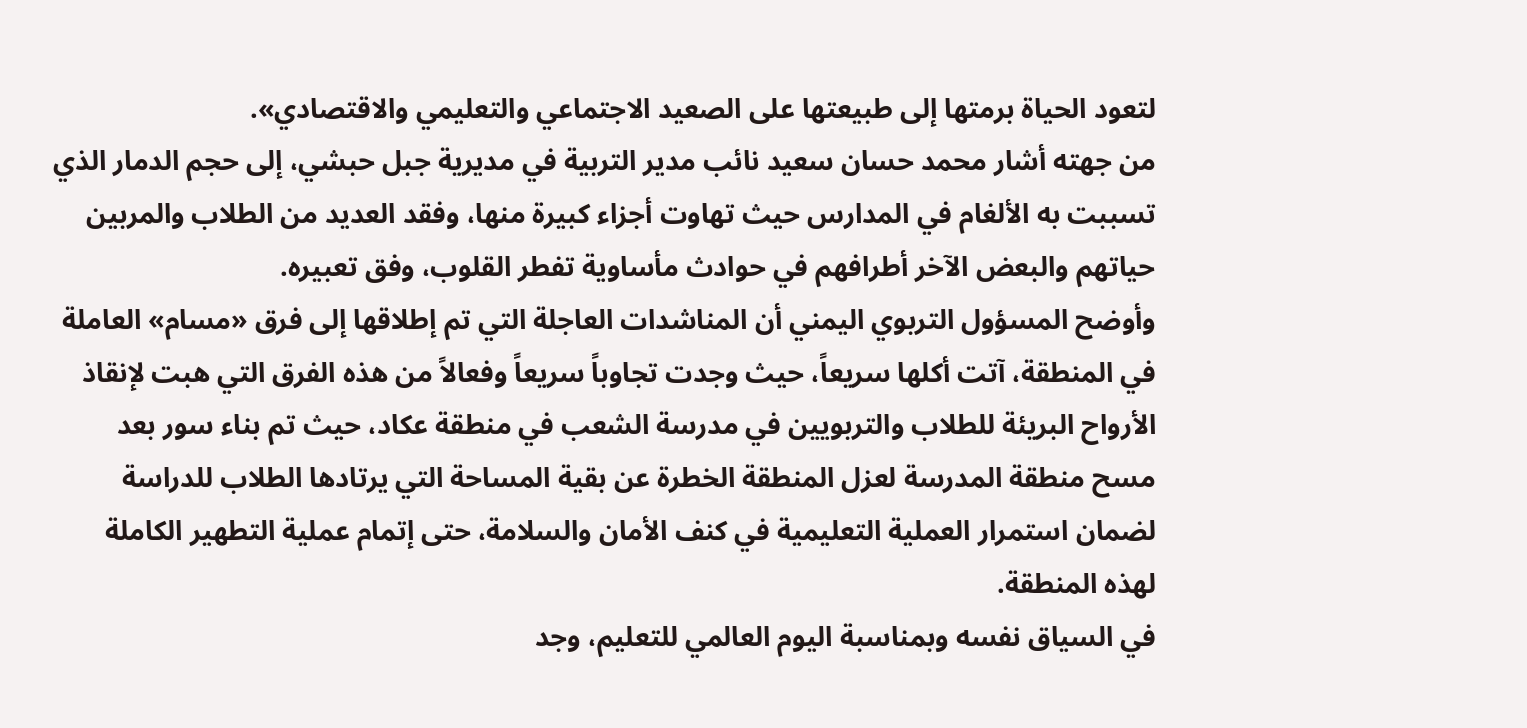لتعود الحياة برمتها إلى طبيعتها على الصعيد الاجتماعي والتعليمي والاقتصادي».
من جهته أشار محمد حسان سعيد نائب مدير التربية في مديرية جبل حبشي، إلى حجم الدمار الذي تسببت به الألغام في المدارس حيث تهاوت أجزاء كبيرة منها، وفقد العديد من الطلاب والمربين حياتهم والبعض الآخر أطرافهم في حوادث مأساوية تفطر القلوب، وفق تعبيره.
وأوضح المسؤول التربوي اليمني أن المناشدات العاجلة التي تم إطلاقها إلى فرق «مسام» العاملة في المنطقة، آتت أكلها سريعاً، حيث وجدت تجاوباً سريعاً وفعالاً من هذه الفرق التي هبت لإنقاذ الأرواح البريئة للطلاب والتربويين في مدرسة الشعب في منطقة عكاد، حيث تم بناء سور بعد مسح منطقة المدرسة لعزل المنطقة الخطرة عن بقية المساحة التي يرتادها الطلاب للدراسة لضمان استمرار العملية التعليمية في كنف الأمان والسلامة، حتى إتمام عملية التطهير الكاملة لهذه المنطقة.
في السياق نفسه وبمناسبة اليوم العالمي للتعليم، وجد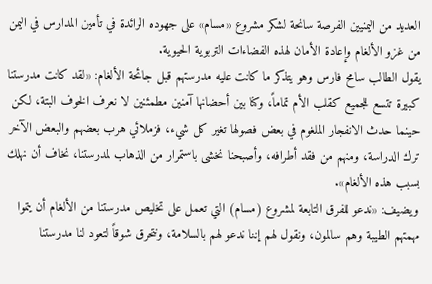العديد من اليمنيين الفرصة سانحة لشكر مشروع «مسام» على جهوده الرائدة في تأمين المدارس في اليمن من غزو الألغام وإعادة الأمان لهذه الفضاءات التربوية الحيوية.
يقول الطالب سامح فارس وهو يتذكر ما كانت عليه مدرستهم قبل جائحة الألغام: «لقد كانت مدرستنا كبيرة تتسع للجميع كقلب الأم تماماً، وكنا بين أحضانها آمنين مطمئنين لا نعرف الخوف البتة، لكن حينما حدث الانفجار الملغوم في بعض فصولها تغير كل شيء، فزملائي هرب بعضهم والبعض الآخر ترك الدراسة، ومنهم من فقد أطرافه، وأصبحنا نخشى باستمرار من الذهاب لمدرستنا، نخاف أن نهلك بسبب هذه الألغام».
ويضيف: «ندعو للفرق التابعة لمشروع (مسام) التي تعمل على تخليص مدرستنا من الألغام أن يتموا مهمتهم الطيبة وهم سالمون، ونقول لهم إننا ندعو لهم بالسلامة، ونتحرق شوقاً لتعود لنا مدرستنا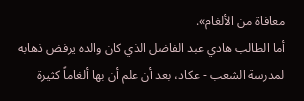معافاة من الألغام».
أما الطالب هادي عبد الفاضل الذي كان والده يرفض ذهابه لمدرسة الشعب - عكاد، بعد أن علم أن بها ألغاماً كثيرة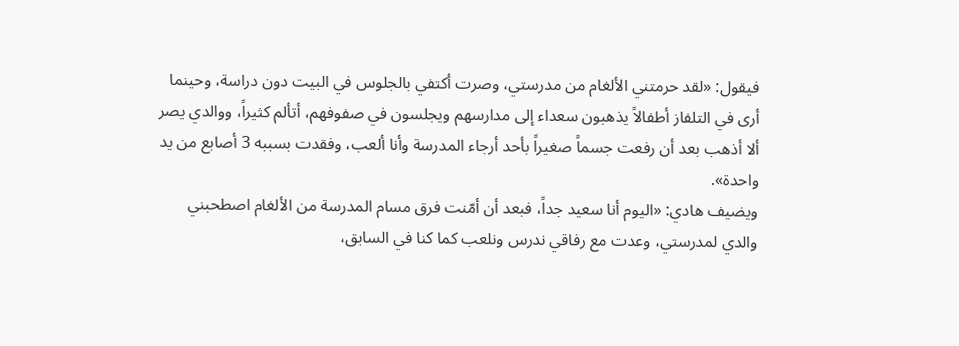فيقول: «لقد حرمتني الألغام من مدرستي، وصرت أكتفي بالجلوس في البيت دون دراسة، وحينما أرى في التلفاز أطفالاً يذهبون سعداء إلى مدارسهم ويجلسون في صفوفهم، أتألم كثيراً، ووالدي يصر ألا أذهب بعد أن رفعت جسماً صغيراً بأحد أرجاء المدرسة وأنا ألعب، وفقدت بسببه 3 أصابع من يد واحدة».
ويضيف هادي: «اليوم أنا سعيد جداً، فبعد أن أمّنت فرق مسام المدرسة من الألغام اصطحبني والدي لمدرستي، وعدت مع رفاقي ندرس ونلعب كما كنا في السابق،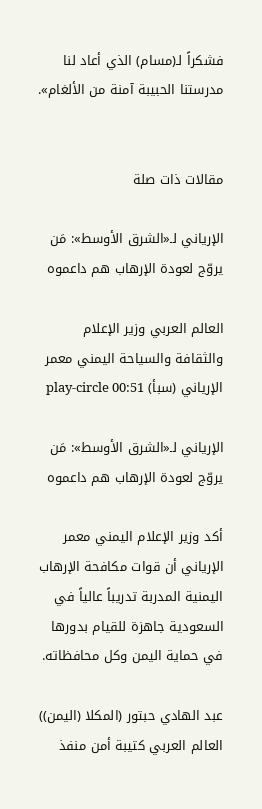فشكراً لـ(مسام) الذي أعاد لنا مدرستنا الحبيبة آمنة من الألغام».


مقالات ذات صلة

الإرياني لـ«الشرق الأوسط»: مَن يروّج لعودة الإرهاب هم داعموه

العالم العربي وزير الإعلام والثقافة والسياحة اليمني معمر الإرياني (سبأ) play-circle 00:51

الإرياني لـ«الشرق الأوسط»: مَن يروّج لعودة الإرهاب هم داعموه

أكد وزير الإعلام اليمني معمر الإرياني أن قوات مكافحة الإرهاب اليمنية المدربة تدريباً عالياً في السعودية جاهزة للقيام بدورها في حماية اليمن وكل محافظاته.

عبد الهادي حبتور (المكلا (اليمن))
العالم العربي كتيبة أمن منفذ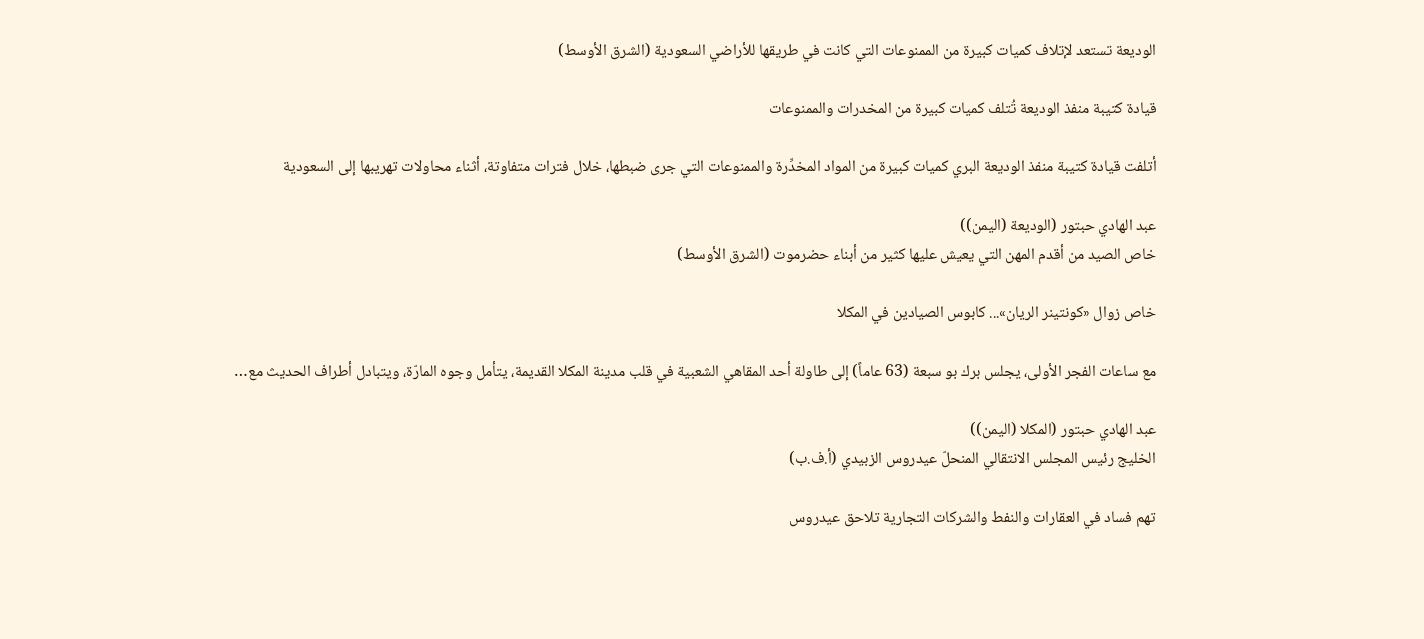الوديعة تستعد لإتلاف كميات كبيرة من الممنوعات التي كانت في طريقها للأراضي السعودية (الشرق الأوسط)

قيادة كتيبة منفذ الوديعة تُتلف كميات كبيرة من المخدرات والممنوعات

أتلفت قيادة كتيبة منفذ الوديعة البري كميات كبيرة من المواد المخدِّرة والممنوعات التي جرى ضبطها، خلال فترات متفاوتة، أثناء محاولات تهريبها إلى السعودية

عبد الهادي حبتور (الوديعة (اليمن))
خاص الصيد من أقدم المهن التي يعيش عليها كثير من أبناء حضرموت (الشرق الأوسط)

خاص زوال «كونتينر الريان»... كابوس الصيادين في المكلا

مع ساعات الفجر الأولى، يجلس برك بو سبعة (63 عاماً) إلى طاولة أحد المقاهي الشعبية في قلب مدينة المكلا القديمة، يتأمل وجوه المارّة، ويتبادل أطراف الحديث مع…

عبد الهادي حبتور (المكلا (اليمن))
الخليج رئيس المجلس الانتقالي المنحلّ عيدروس الزبيدي (أ.ف.ب)

تهم فساد في العقارات والنفط والشركات التجارية تلاحق عيدروس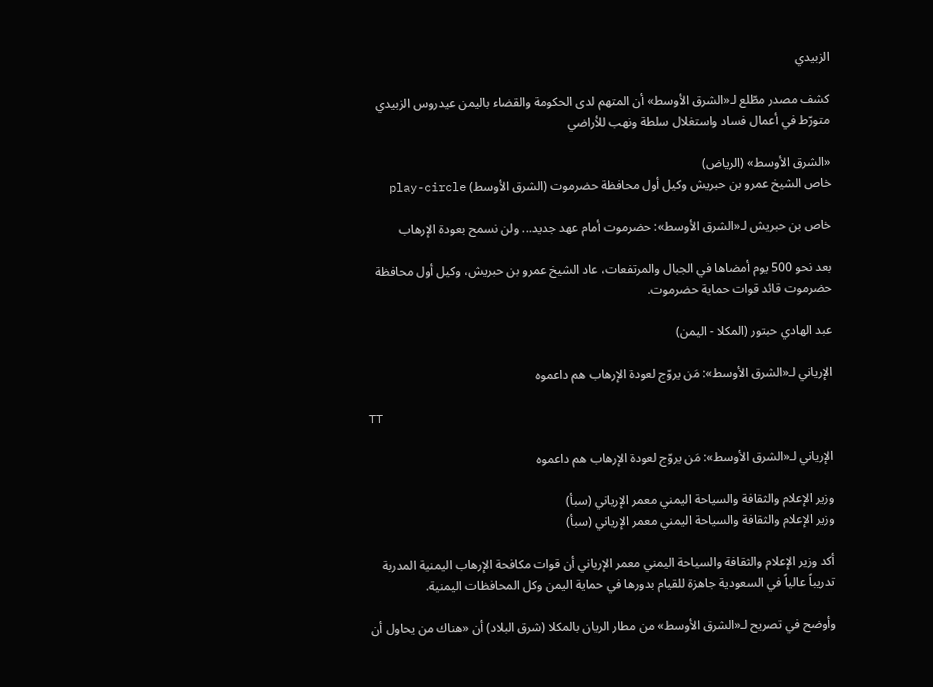الزبيدي

كشف مصدر مطّلع لـ«الشرق الأوسط» أن المتهم لدى الحكومة والقضاء باليمن عيدروس الزبيدي متورّط في أعمال فساد واستغلال سلطة ونهب للأراضي

«الشرق الأوسط» (الرياض)
خاص الشيخ عمرو بن حبريش وكيل أول محافظة حضرموت (الشرق الأوسط) play-circle

خاص بن حبريش لـ«الشرق الأوسط»: حضرموت أمام عهد جديد... ولن نسمح بعودة الإرهاب

بعد نحو 500 يوم أمضاها في الجبال والمرتفعات، عاد الشيخ عمرو بن حبريش، وكيل أول محافظة حضرموت قائد قوات حماية حضرموت.

عبد الهادي حبتور (المكلا - اليمن)

الإرياني لـ«الشرق الأوسط»: مَن يروّج لعودة الإرهاب هم داعموه

TT

الإرياني لـ«الشرق الأوسط»: مَن يروّج لعودة الإرهاب هم داعموه

وزير الإعلام والثقافة والسياحة اليمني معمر الإرياني (سبأ)
وزير الإعلام والثقافة والسياحة اليمني معمر الإرياني (سبأ)

أكد وزير الإعلام والثقافة والسياحة اليمني معمر الإرياني أن قوات مكافحة الإرهاب اليمنية المدربة تدريباً عالياً في السعودية جاهزة للقيام بدورها في حماية اليمن وكل المحافظات اليمنية.

وأوضح في تصريح لـ«الشرق الأوسط» من مطار الريان بالمكلا (شرق البلاد) أن «هناك من يحاول أن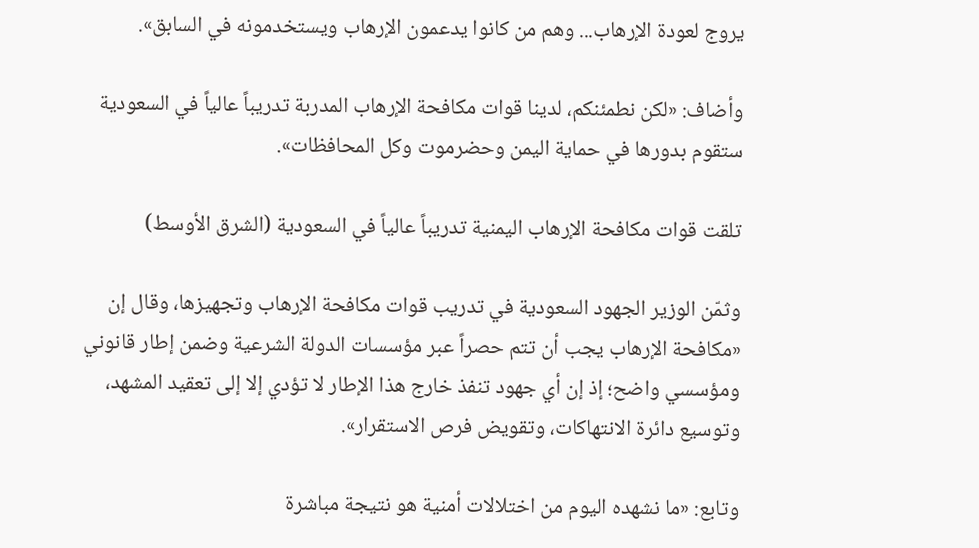يروج لعودة الإرهاب... وهم من كانوا يدعمون الإرهاب ويستخدمونه في السابق».

وأضاف: «لكن نطمئنكم، لدينا قوات مكافحة الإرهاب المدربة تدريباً عالياً في السعودية ستقوم بدورها في حماية اليمن وحضرموت وكل المحافظات».

تلقت قوات مكافحة الإرهاب اليمنية تدريباً عالياً في السعودية (الشرق الأوسط)

وثمّن الوزير الجهود السعودية في تدريب قوات مكافحة الإرهاب وتجهيزها، وقال إن «مكافحة الإرهاب يجب أن تتم حصراً عبر مؤسسات الدولة الشرعية وضمن إطار قانوني ومؤسسي واضح؛ إذ إن أي جهود تنفذ خارج هذا الإطار لا تؤدي إلا إلى تعقيد المشهد، وتوسيع دائرة الانتهاكات، وتقويض فرص الاستقرار».

وتابع: «ما نشهده اليوم من اختلالات أمنية هو نتيجة مباشرة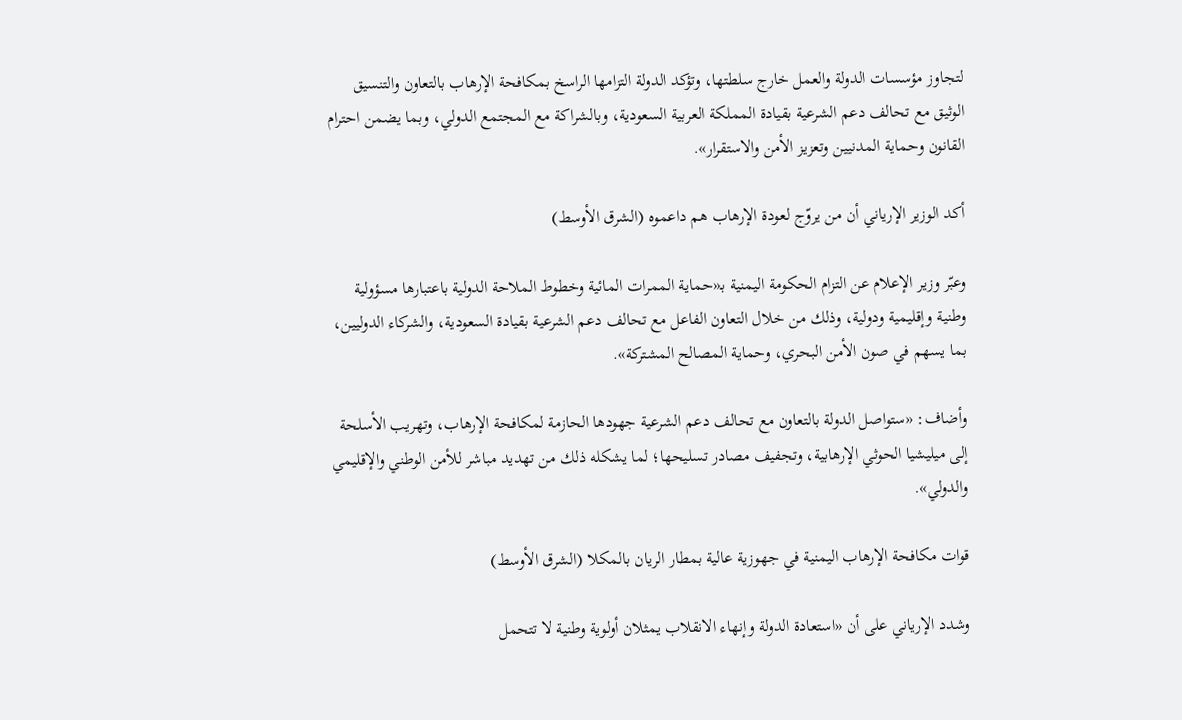لتجاوز مؤسسات الدولة والعمل خارج سلطتها، وتؤكد الدولة التزامها الراسخ بمكافحة الإرهاب بالتعاون والتنسيق الوثيق مع تحالف دعم الشرعية بقيادة المملكة العربية السعودية، وبالشراكة مع المجتمع الدولي، وبما يضمن احترام القانون وحماية المدنيين وتعزيز الأمن والاستقرار».

أكد الوزير الإرياني أن من يروّج لعودة الإرهاب هم داعموه (الشرق الأوسط)

وعبّر وزير الإعلام عن التزام الحكومة اليمنية بـ«حماية الممرات المائية وخطوط الملاحة الدولية باعتبارها مسؤولية وطنية وإقليمية ودولية، وذلك من خلال التعاون الفاعل مع تحالف دعم الشرعية بقيادة السعودية، والشركاء الدوليين، بما يسهم في صون الأمن البحري، وحماية المصالح المشتركة».

وأضاف: «ستواصل الدولة بالتعاون مع تحالف دعم الشرعية جهودها الحازمة لمكافحة الإرهاب، وتهريب الأسلحة إلى ميليشيا الحوثي الإرهابية، وتجفيف مصادر تسليحها؛ لما يشكله ذلك من تهديد مباشر للأمن الوطني والإقليمي والدولي».

قوات مكافحة الإرهاب اليمنية في جهوزية عالية بمطار الريان بالمكلا (الشرق الأوسط)

وشدد الإرياني على أن «استعادة الدولة وإنهاء الانقلاب يمثلان أولوية وطنية لا تتحمل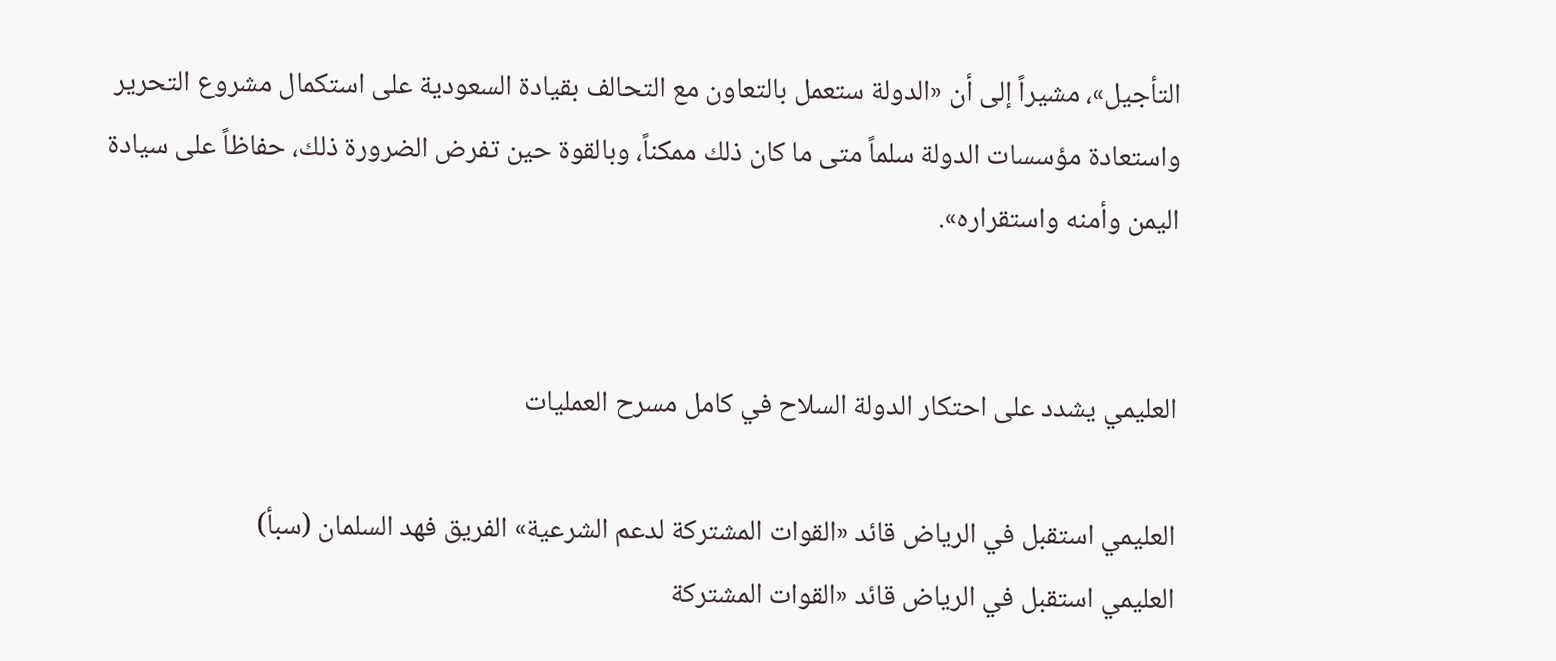التأجيل»، مشيراً إلى أن «الدولة ستعمل بالتعاون مع التحالف بقيادة السعودية على استكمال مشروع التحرير واستعادة مؤسسات الدولة سلماً متى ما كان ذلك ممكناً، وبالقوة حين تفرض الضرورة ذلك، حفاظاً على سيادة اليمن وأمنه واستقراره».


العليمي يشدد على احتكار الدولة السلاح في كامل مسرح العمليات

العليمي استقبل في الرياض قائد «القوات المشتركة لدعم الشرعية» الفريق فهد السلمان (سبأ)
العليمي استقبل في الرياض قائد «القوات المشتركة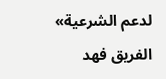لدعم الشرعية» الفريق فهد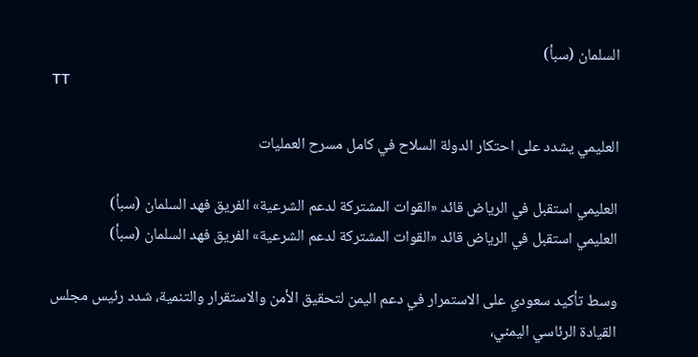السلمان (سبأ)
TT

العليمي يشدد على احتكار الدولة السلاح في كامل مسرح العمليات

العليمي استقبل في الرياض قائد «القوات المشتركة لدعم الشرعية» الفريق فهد السلمان (سبأ)
العليمي استقبل في الرياض قائد «القوات المشتركة لدعم الشرعية» الفريق فهد السلمان (سبأ)

وسط تأكيد سعودي على الاستمرار في دعم اليمن لتحقيق الأمن والاستقرار والتنمية، شدد رئيس مجلس القيادة الرئاسي اليمني،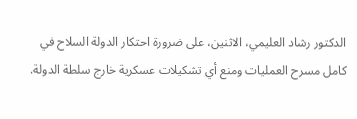الدكتور رشاد العليمي، الاثنين، على ضرورة احتكار الدولة السلاح في كامل مسرح العمليات ومنع أي تشكيلات عسكرية خارج سلطة الدولة.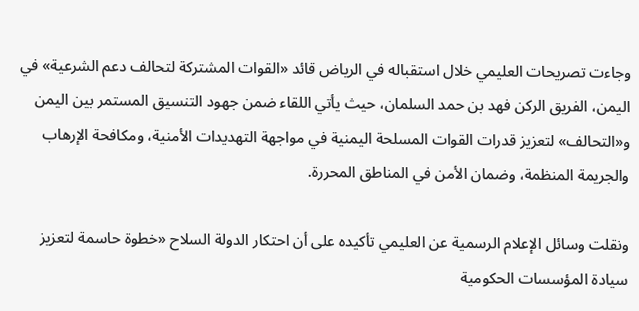وجاءت تصريحات العليمي خلال استقباله في الرياض قائد «القوات المشتركة لتحالف دعم الشرعية» في اليمن، الفريق الركن فهد بن حمد السلمان، حيث يأتي اللقاء ضمن جهود التنسيق المستمر بين اليمن و«التحالف» لتعزيز قدرات القوات المسلحة اليمنية في مواجهة التهديدات الأمنية، ومكافحة الإرهاب والجريمة المنظمة، وضمان الأمن في المناطق المحررة.

ونقلت وسائل الإعلام الرسمية عن العليمي تأكيده على أن احتكار الدولة السلاح «خطوة حاسمة لتعزيز سيادة المؤسسات الحكومية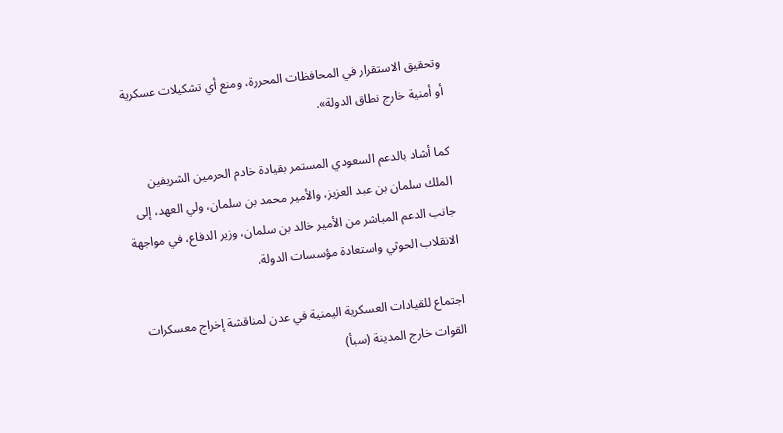وتحقيق الاستقرار في المحافظات المحررة، ومنع أي تشكيلات عسكرية أو أمنية خارج نطاق الدولة».

كما أشاد بالدعم السعودي المستمر بقيادة خادم الحرمين الشريفين الملك سلمان بن عبد العزيز، والأمير محمد بن سلمان، ولي العهد، إلى جانب الدعم المباشر من الأمير خالد بن سلمان، وزير الدفاع، في مواجهة الانقلاب الحوثي واستعادة مؤسسات الدولة.

اجتماع للقيادات العسكرية اليمنية في عدن لمناقشة إخراج معسكرات القوات خارج المدينة (سبأ)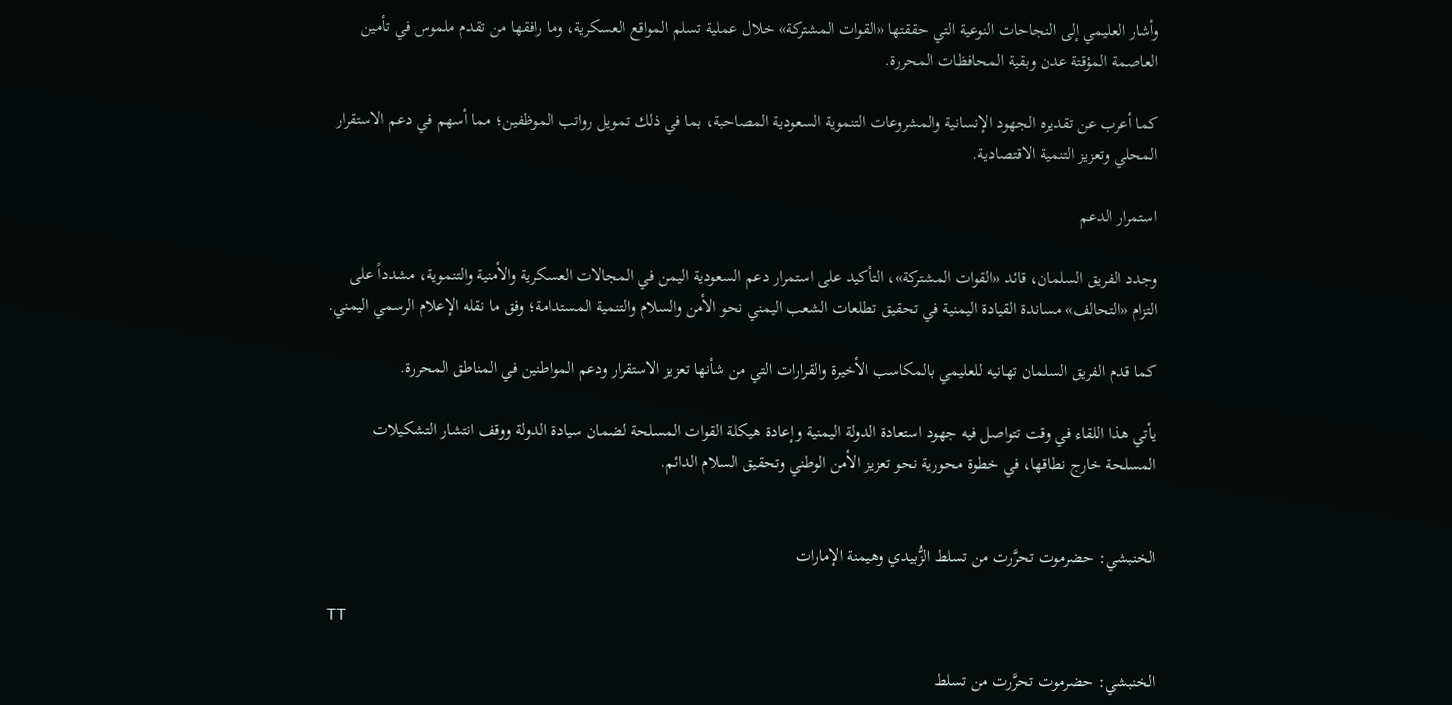وأشار العليمي إلى النجاحات النوعية التي حققتها «القوات المشتركة» خلال عملية تسلم المواقع العسكرية، وما رافقها من تقدم ملموس في تأمين العاصمة المؤقتة عدن وبقية المحافظات المحررة.

كما أعرب عن تقديره الجهود الإنسانية والمشروعات التنموية السعودية المصاحبة، بما في ذلك تمويل رواتب الموظفين؛ مما أسهم في دعم الاستقرار المحلي وتعزيز التنمية الاقتصادية.

استمرار الدعم

وجدد الفريق السلمان، قائد «القوات المشتركة»، التأكيد على استمرار دعم السعودية اليمن في المجالات العسكرية والأمنية والتنموية، مشدداً على التزام «التحالف» مساندة القيادة اليمنية في تحقيق تطلعات الشعب اليمني نحو الأمن والسلام والتنمية المستدامة؛ وفق ما نقله الإعلام الرسمي اليمني.

كما قدم الفريق السلمان تهانيه للعليمي بالمكاسب الأخيرة والقرارات التي من شأنها تعزيز الاستقرار ودعم المواطنين في المناطق المحررة.

يأتي هذا اللقاء في وقت تتواصل فيه جهود استعادة الدولة اليمنية وإعادة هيكلة القوات المسلحة لضمان سيادة الدولة ووقف انتشار التشكيلات المسلحة خارج نطاقها، في خطوة محورية نحو تعزيز الأمن الوطني وتحقيق السلام الدائم.


الخنبشي: حضرموت تحرَّرت من تسلط الزُّبيدي وهيمنة الإمارات

TT

الخنبشي: حضرموت تحرَّرت من تسلط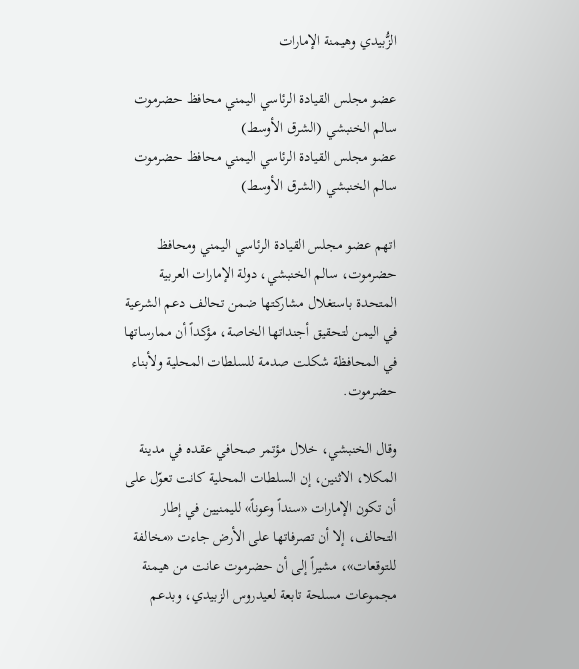الزُّبيدي وهيمنة الإمارات

عضو مجلس القيادة الرئاسي اليمني محافظ حضرموت سالم الخنبشي (الشرق الأوسط)
عضو مجلس القيادة الرئاسي اليمني محافظ حضرموت سالم الخنبشي (الشرق الأوسط)

اتهم عضو مجلس القيادة الرئاسي اليمني ومحافظ حضرموت، سالم الخنبشي، دولة الإمارات العربية المتحدة باستغلال مشاركتها ضمن تحالف دعم الشرعية في اليمن لتحقيق أجنداتها الخاصة، مؤكداً أن ممارساتها في المحافظة شكلت صدمة للسلطات المحلية ولأبناء حضرموت.

وقال الخنبشي، خلال مؤتمر صحافي عقده في مدينة المكلا، الاثنين، إن السلطات المحلية كانت تعوّل على أن تكون الإمارات «سنداً وعوناً» لليمنيين في إطار التحالف، إلا أن تصرفاتها على الأرض جاءت «مخالفة للتوقعات»، مشيراً إلى أن حضرموت عانت من هيمنة مجموعات مسلحة تابعة لعيدروس الزبيدي، وبدعم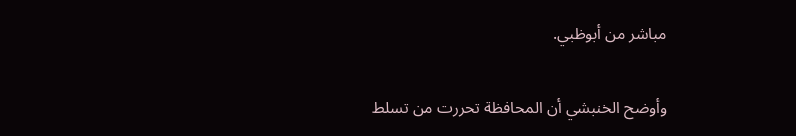مباشر من أبوظبي.

وأوضح الخنبشي أن المحافظة تحررت من تسلط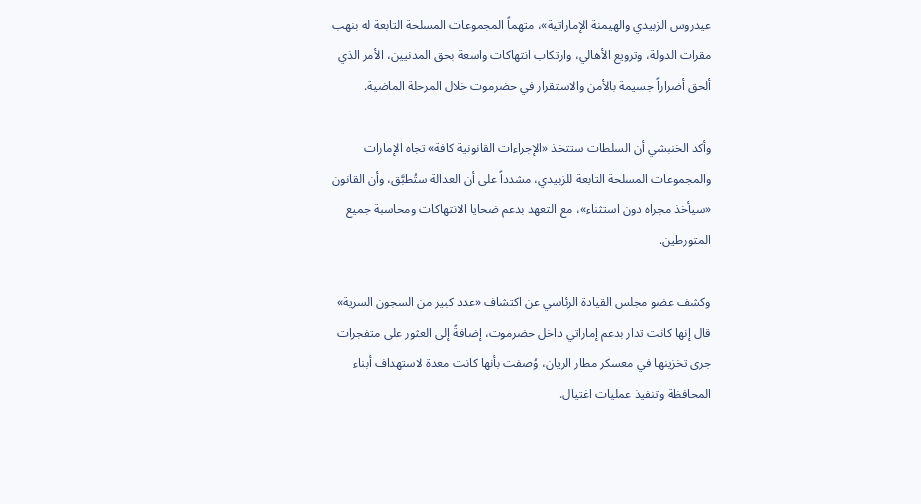عيدروس الزبيدي والهيمنة الإماراتية»، متهماً المجموعات المسلحة التابعة له بنهب مقرات الدولة، وترويع الأهالي، وارتكاب انتهاكات واسعة بحق المدنيين، الأمر الذي ألحق أضراراً جسيمة بالأمن والاستقرار في حضرموت خلال المرحلة الماضية.

وأكد الخنبشي أن السلطات ستتخذ «الإجراءات القانونية كافة» تجاه الإمارات والمجموعات المسلحة التابعة للزبيدي، مشدداً على أن العدالة ستُطبَّق، وأن القانون «سيأخذ مجراه دون استثناء»، مع التعهد بدعم ضحايا الانتهاكات ومحاسبة جميع المتورطين.

وكشف عضو مجلس القيادة الرئاسي عن اكتشاف «عدد كبير من السجون السرية» قال إنها كانت تدار بدعم إماراتي داخل حضرموت، إضافةً إلى العثور على متفجرات جرى تخزينها في معسكر مطار الريان، وُصفت بأنها كانت معدة لاستهداف أبناء المحافظة وتنفيذ عمليات اغتيال.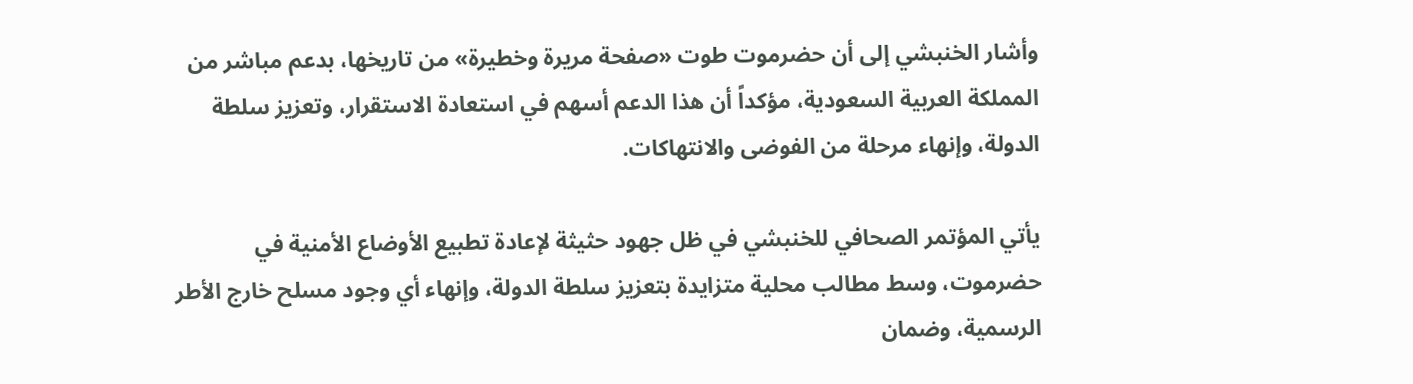وأشار الخنبشي إلى أن حضرموت طوت «صفحة مريرة وخطيرة» من تاريخها، بدعم مباشر من المملكة العربية السعودية، مؤكداً أن هذا الدعم أسهم في استعادة الاستقرار، وتعزيز سلطة الدولة، وإنهاء مرحلة من الفوضى والانتهاكات.

يأتي المؤتمر الصحافي للخنبشي في ظل جهود حثيثة لإعادة تطبيع الأوضاع الأمنية في حضرموت، وسط مطالب محلية متزايدة بتعزيز سلطة الدولة، وإنهاء أي وجود مسلح خارج الأطر الرسمية، وضمان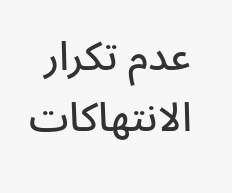عدم تكرار الانتهاكات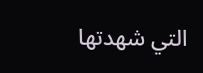التي شهدتها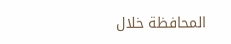المحافظة خلال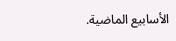الأسابيع الماضية.